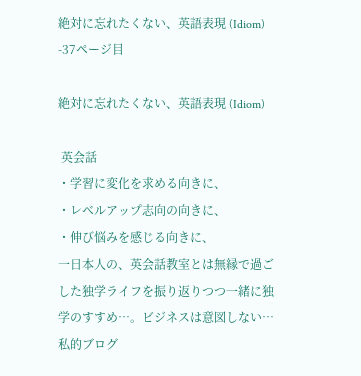絶対に忘れたくない、英語表現 (Idiom) -37ページ目

絶対に忘れたくない、英語表現 (Idiom)

 英会話
・学習に変化を求める向きに、
・レベルアップ志向の向きに、
・伸び悩みを感じる向きに、
一日本人の、英会話教室とは無縁で過ごした独学ライフを振り返りつつ一緒に独学のすすめ…。ビジネスは意図しない…私的ブログ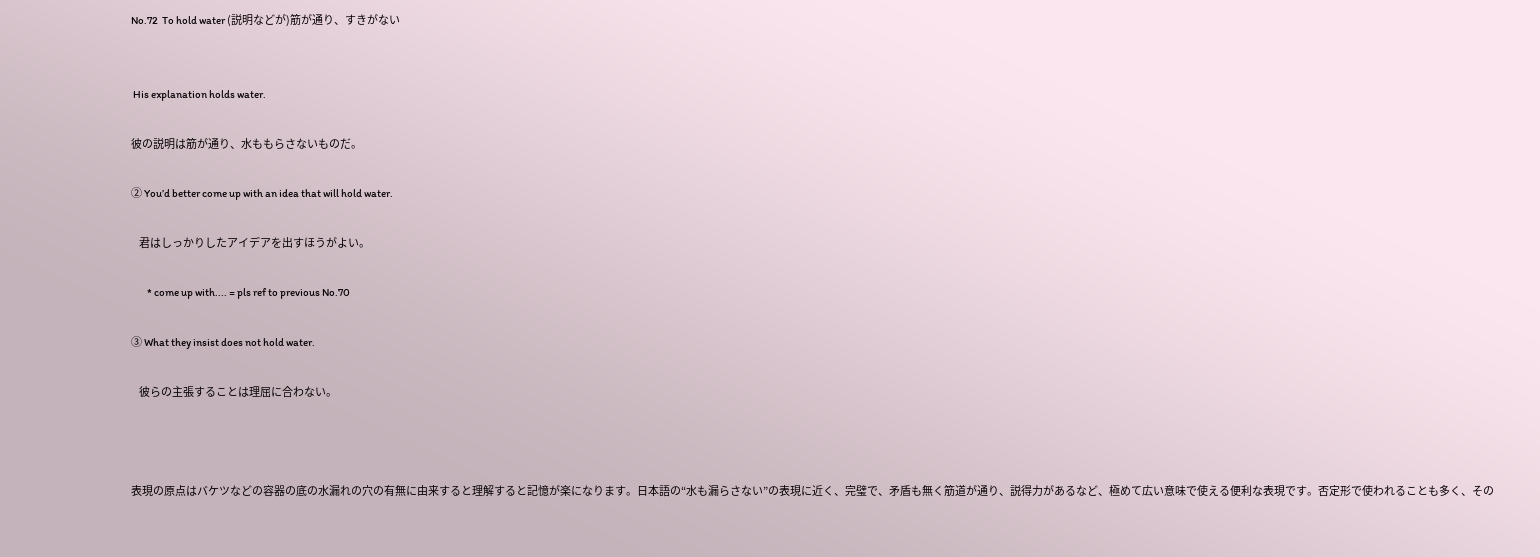No.72  To hold water (説明などが)筋が通り、すきがない


 His explanation holds water.

彼の説明は筋が通り、水ももらさないものだ。

② You’d better come up with an idea that will hold water.

    君はしっかりしたアイデアを出すほうがよい。

        * come up with.... = pls ref to previous No.70

③ What they insist does not hold water.

    彼らの主張することは理屈に合わない。



表現の原点はバケツなどの容器の底の水漏れの穴の有無に由来すると理解すると記憶が楽になります。日本語の“水も漏らさない”の表現に近く、完璧で、矛盾も無く筋道が通り、説得力があるなど、極めて広い意味で使える便利な表現です。否定形で使われることも多く、その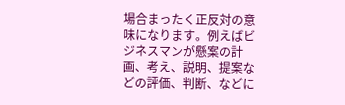場合まったく正反対の意味になります。例えばビジネスマンが懸案の計画、考え、説明、提案などの評価、判断、などに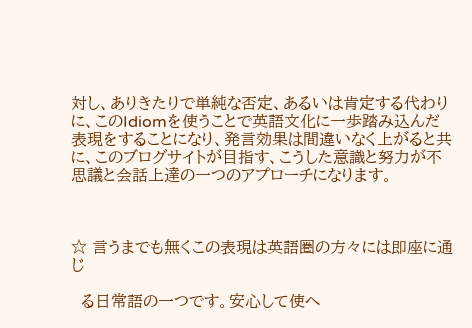対し、ありきたりで単純な否定、あるいは肯定する代わりに、このIdiomを使うことで英語文化に一歩踏み込んだ表現をすることになり、発言効果は間違いなく上がると共に、このブログサイトが目指す、こうした意識と努力が不思議と会話上達の一つのアプローチになります。



☆ 言うまでも無くこの表現は英語圏の方々には即座に通じ

  る日常語の一つです。安心して使へ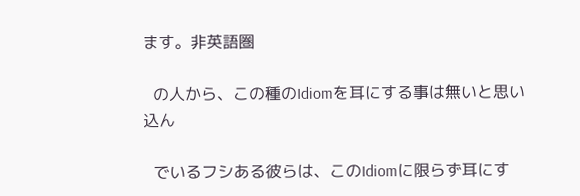ます。非英語圏

  の人から、この種のIdiomを耳にする事は無いと思い込ん

  でいるフシある彼らは、このIdiomに限らず耳にす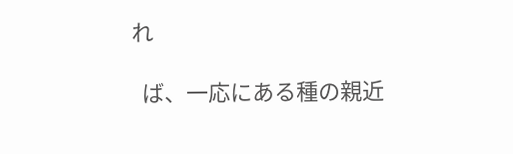れ

  ば、一応にある種の親近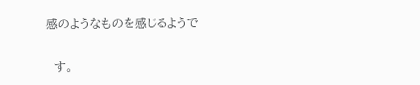感のようなものを感じるようで

  す。